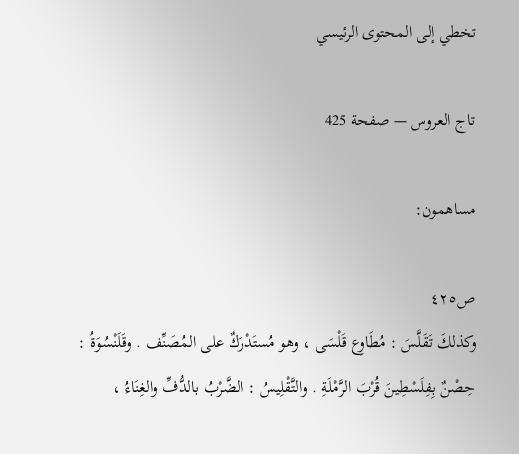تخطي إلى المحتوى الرئيسي

تاج العروس — صفحة 425

مساهمون:

ص٤٢٥
وكذلكَ تَقَلَّسَ : مُطَاوِع قَلْسَى ، وهو مُستَدْرَكٌ على المُصَنِّف . وقَلَنْسُوَةُ : حِصْنٌ بِفِلَسْطِينَ قُرْبَ الرَّمْلَةِ . والتَّقْلِيسُ : الضَّرْبُ بالدُّفِّ والغِنَاءُ ،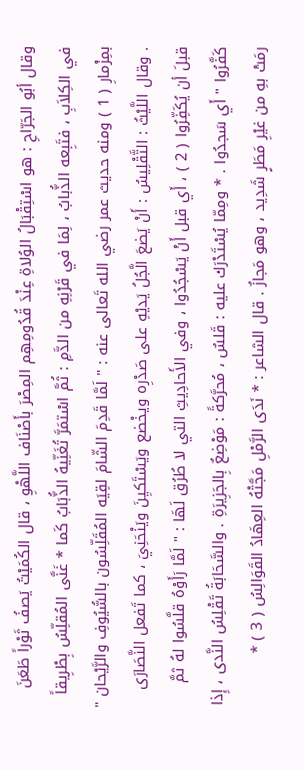وقال أبُو الجَرّاحِ : هو اسْتِقْبَالُ الوُلاةِ عِنْدَ قُدُومِهِم المِصْرَ بأَصْنَاف اللَّهْوِ ، قال الكُمَيْتُ يَصفُ ثَوْراً طَعَنَ في الكِلاَبِ ، فتَبِعه الذُّبابُ ، لِمَا في قَرْنِهِ من الدَّمِ : ثُمَّ اسْتمَرَّ تُغَنِّيهُ الذُّبَابُ كَما * غَنَّى المُقلِّسُ بِطْرِيقاً بمِزْمارِ ( 1 ) ومنه حديث عمر رضي الله تَعالى عنه : " لَمَّا قَدِمَ الشّامَ لقِيَه المُقَلِّسُون بالسُّيُوفِ والرَّيْحان " . وقال اللَّيْثُ : التَّقْلِيسُ : أَنْ يَضعَ الَّجُلُ يَديْهِ على صَدْرِه ويخْضع ويَسْتَكيِنَ ويَنْحَنِيَ ، كما تَفعل النَّصَارَى قبلَ أن يُكَفِّرُوا ( 2 ) ، أَي قبل أَنْ يَسْجُدُوا ، وفي الأَحادِيثِ التي لا طُرُق لَهَا : " لَمَّا رَأَوْهُ قلَّسُوا لهُ ثمَّ كَفَّرُوا " أَي سَجدُوا . * ومِمّا يُسْتَدْرَك عليه : قَلسٌ ، مُحرَّكةً : مَوْضِعٌ بِالجَزِيرَةِ . والسَّحَابَةُ تَقْلِسُ النَّدى ، إِذا رمَتْ بهِ من غيْرِ مَطَرٍ شَدِيد ، وهو مَجازٌ . قال الشاعر : * نَدَى الرَّمْلِ مَجَّتْهُ العِهَادُ القَوَالِسُ ( 3 ) *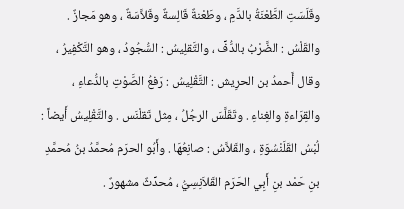وقَلَسَتِ الطَّعْنَةُ بالدَّمِ ، وطَعْنةٌ قَالِسةٌ وقَلاَّسَةٌ ، وهو مَجازٌ . والقَلْسُ : الضَّرْبُ بالدُّفِّ ، والتَّقلِيسُ : السُّجُودُ ، وهو التَّكْفِيرُ ، وقال أَحمدُ بن الحرِيش : التَّقْلِيسُ : رَفعُ الصَّوْتِ بالدُّعاءِ ، والقِرَاءةِ والغِناءِ . وتَقَلَّسَ الرجُلُ ، مِثل تَقلْنَس . والتَّقْلِيسُ أَيضاً : لُبْسُ القَلَنْسُوَةِ ، والقَلاَّسُ : صانِعُهَا . وأَبُو الحرَم مُحمَّدُ بنُ مُحمَّدِ بنِ حَمْد بنِ أَبِي الحَرَم القَلاَنِسِيُّ ، مُحدِّثٌ مشهورٌ .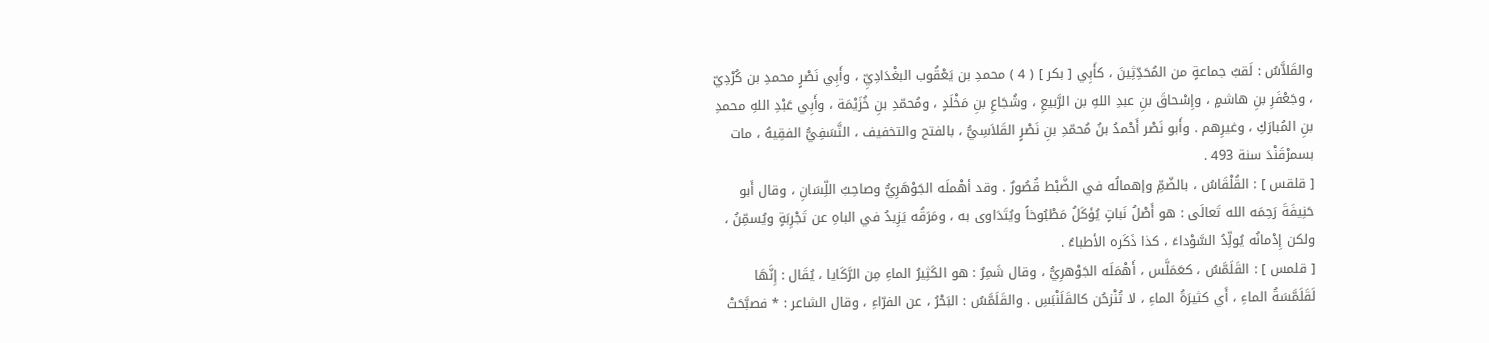والقَلاَّسُ : لَقبُ جماعةٍ من المُحَدِّثِينَ ، كأَبِي [ بكر ] ( 4 ) محمدِ بن يَعْقُوب البغْدَادِيِّ ، وأَبِي نَصْرٍ محمدِ بن كُرْدِيّ ، وجَعْفَرِ بنِ هاشمٍ ، وإِسْحاقَ بنِ عبدِ اللهِ بن الرَّبيعِ ، وشُجَاعِ بنِ مَخْلَدٍ ، ومُحمّدِ بنِ خُزَيْمَة ، وأَبِي عَبْدِ اللهِ محمدِ بنِ المُبارَكِ ، وغيرِهم . وأَبو نَصْر أَحْمدُ بنُ مُحمّدِ بنِ نَصْرٍ القَلاَسِيُّ ، بالفتح والتخفيف ، النَّسَفِيُّ الفقِيهُ ، مات بسمرْقَنْدَ سنة 493 .
[ قلقس ] : القُلْقَاسُ ، بالضّمِّ وإهمالُه في الضَّبْط قُصُورٌ . وقد أهْملَه الجَوْهَرِيُّ وصاحِبُ اللِّسَانِ ، وقال أَبو حَنِيفَةَ رَحِمَه الله تَعالَى : هو أَصْلُ نَباتٍ يُؤكَلُ مَطْبُوخاً ويُتَدَاوى به ، ومَرَقُه يَزِيدُ في الباهِ عن تَجْرِبَةٍ ويُسمِّنُ ، ولكن إِدْمانُه يُولِّدُ السَّوْداءَ ، كذا ذَكَره الأطباءُ .
[ قلمس ] : القَلَمَّسُ ، كعَمَلَّس ، أَهْمَلَه الجَوْهرِيُّ ، وقال شَمِرٌ : هو الكَثِيرُ الماءِ مِن الرَّكَايا ، يُقَال : إِنَّهَا لَقَلَمَّسَةُ الماءِ ، أَي كثيرَةُ الماءِ ، لا تُنْزحُن كالقَلَنْبَسِ . والقَلَمَّسُ : البَحْرُ ، عن الفرّاءِ ، وقال الشاعر : * فصبَّحَتْ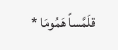قلَمَّساً هَمُومَا *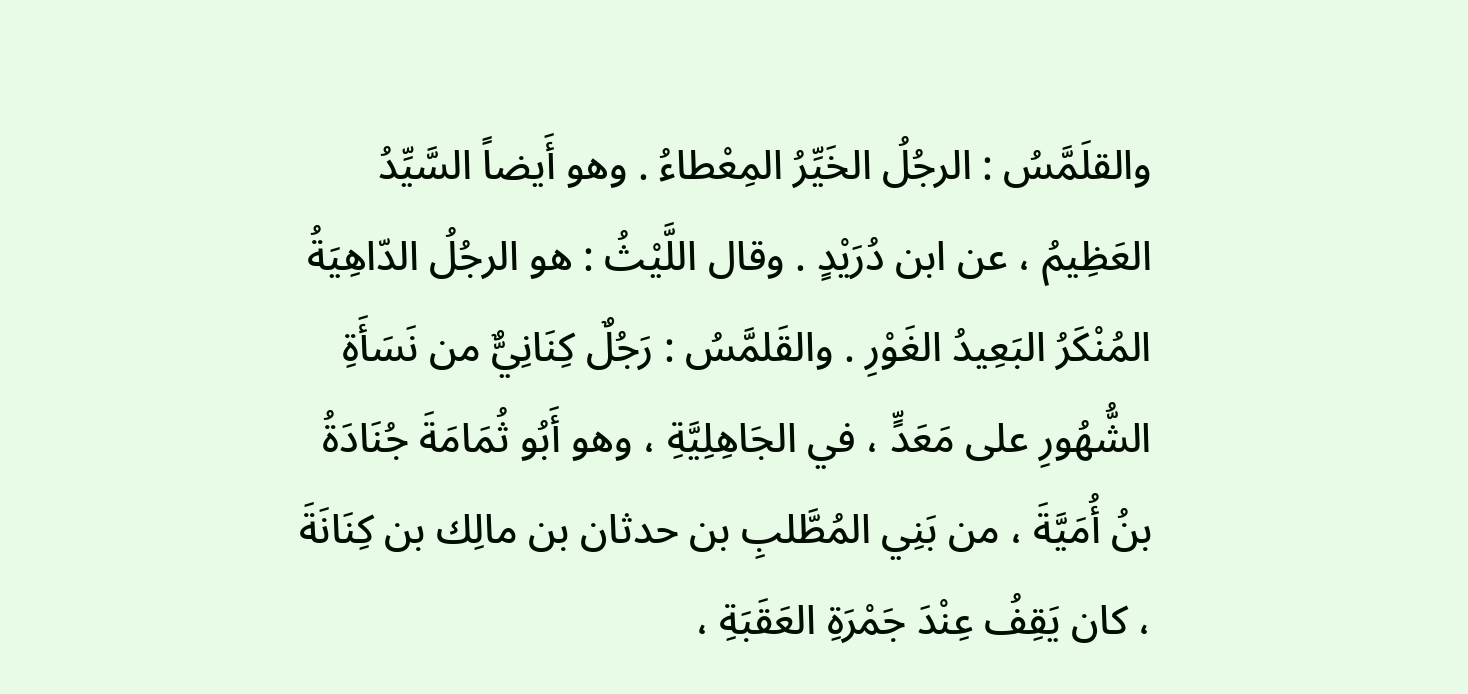والقلَمَّسُ : الرجُلُ الخَيِّرُ المِعْطاءُ . وهو أَيضاً السَّيِّدُ العَظِيمُ ، عن ابن دُرَيْدٍ . وقال اللَّيْثُ : هو الرجُلُ الدّاهِيَةُ المُنْكَرُ البَعِيدُ الغَوْرِ . والقَلمَّسُ : رَجُلٌ كِنَانِيٌّ من نَسَأَةِ الشُّهُورِ على مَعَدٍّ ، في الجَاهِلِيَّةِ ، وهو أَبُو ثُمَامَةَ جُنَادَةُ بنُ أُمَيَّةَ ، من بَنِي المُطَّلبِ بن حدثان بن مالِك بن كِنَانَةَ ، كان يَقِفُ عِنْدَ جَمْرَةِ العَقَبَةِ ،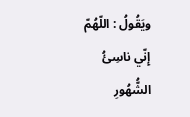ويَقُولُ : اللّهُمّ إِنّي ناسِئُ الشُّهُورِ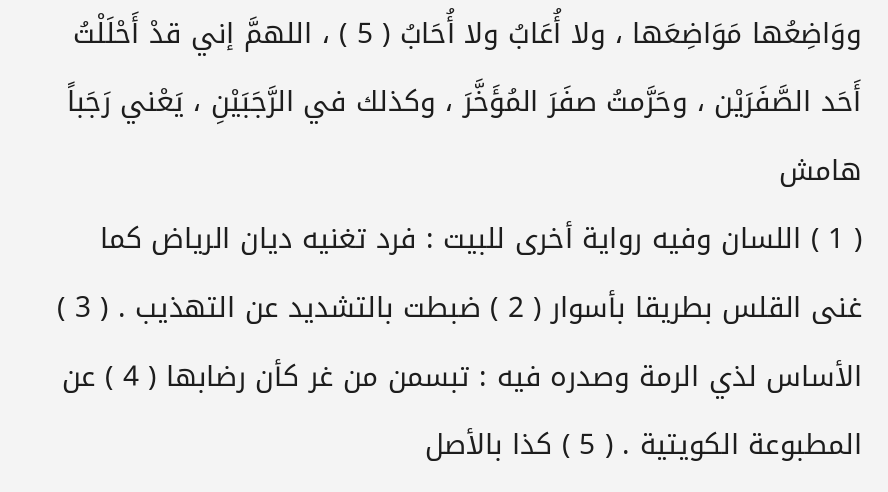ووَاضِعُها مَوَاضِعَها ، ولا أُعَابُ ولا أُحَابُ ( 5 ) ، اللهمَّ إني قدْ أَحْلَلْتُ أَحَد الصَّفَرَيْن ، وحَرَّمتُ صفَرَ المُؤَخَّرَ ، وكذلك في الرَّجَبَيْنِ ، يَعْني رَجَباً
هامش
( 1 ) اللسان وفيه رواية أخرى للبيت : فرد تغنيه ديان الرياض كما غنى القلس بطريقا بأسوار ( 2 ) ضبطت بالتشديد عن التهذيب . ( 3 ) الأساس لذي الرمة وصدره فيه : تبسمن من غر كأن رضابها ( 4 ) عن المطبوعة الكويتية . ( 5 ) كذا بالأصل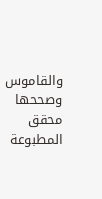والقاموس وصححها محقق المطبوعة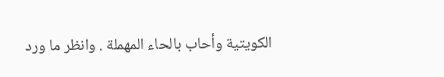الكويتية وأحاب بالحاء المهملة . وانظر ما ورد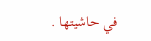في حاشيتها .